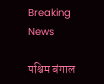Breaking News

पश्चिम बंगाल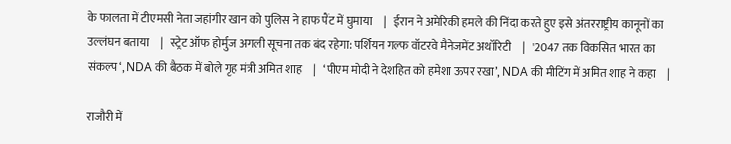के फालता में टीएमसी नेता जहांगीर खान को पुलिस ने हाफ पैंट में घुमाया     |   ईरान ने अमेरिकी हमले की निंदा करते हुए इसे अंतरराष्ट्रीय कानूनों का उल्लंघन बताया     |   स्ट्रेट ऑफ होर्मुज अगली सूचना तक बंद रहेगा: पर्शियन गल्फ वॉटरवे मैनेजमेंट अथॉरिटी     |   '2047 तक विकसित भारत का संकल्प‘, NDA की बैठक में बोले गृह मंत्री अमित शाह     |   ‘पीएम मोदी ने देशहित को हमेशा ऊपर रखा’, NDA की मीटिंग में अमित शाह ने कहा     |

राजौरी में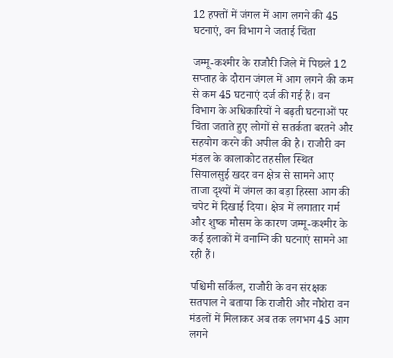12 हफ्तों में जंगल में आग लगने की 45 घटनाएं, वन विभाग ने जताई चिंता

जम्मू-कश्मीर के राजौरी जिले में पिछले 12 सप्ताह के दौरान जंगल में आग लगने की कम से कम 45 घटनाएं दर्ज की गई हैं। वन विभाग के अधिकारियों ने बढ़ती घटनाओं पर चिंता जताते हुए लोगों से सतर्कता बरतने और सहयोग करने की अपील की है। राजौरी वन मंडल के कालाकोट तहसील स्थित सियालसुई खदर वन क्षेत्र से सामने आए ताजा दृश्यों में जंगल का बड़ा हिस्सा आग की चपेट में दिखाई दिया। क्षेत्र में लगातार गर्म और शुष्क मौसम के कारण जम्मू-कश्मीर के कई इलाकों में वनाग्नि की घटनाएं सामने आ रही हैं।

पश्चिमी सर्किल, राजौरी के वन संरक्षक सतपाल ने बताया कि राजौरी और नौशेरा वन मंडलों में मिलाकर अब तक लगभग 45 आग लगने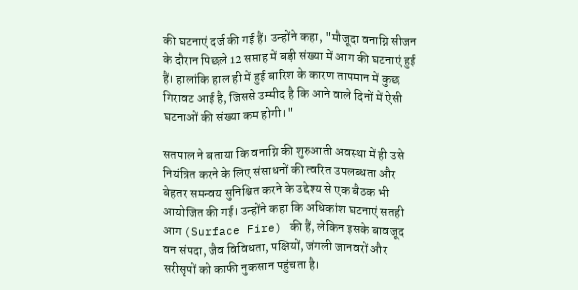की घटनाएं दर्ज की गई हैं। उन्होंने कहा, "मौजूदा वनाग्नि सीजन के दौरान पिछले 12 सप्ताह में बड़ी संख्या में आग की घटनाएं हुई हैं। हालांकि हाल ही में हुई बारिश के कारण तापमान में कुछ गिरावट आई है, जिससे उम्मीद है कि आने वाले दिनों में ऐसी घटनाओं की संख्या कम होगी।"

सतपाल ने बताया कि वनाग्नि की शुरुआती अवस्था में ही उसे नियंत्रित करने के लिए संसाधनों की त्वरित उपलब्धता और बेहतर समन्वय सुनिश्चित करने के उद्देश्य से एक बैठक भी आयोजित की गई। उन्होंने कहा कि अधिकांश घटनाएं सतही आग (Surface Fire) की हैं, लेकिन इसके बावजूद वन संपदा, जैव विविधता, पक्षियों, जंगली जानवरों और सरीसृपों को काफी नुकसान पहुंचता है।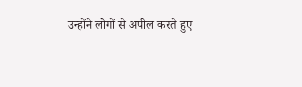उन्होंने लोगों से अपील करते हुए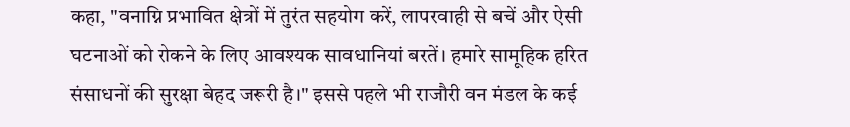कहा, "वनाग्नि प्रभावित क्षेत्रों में तुरंत सहयोग करें, लापरवाही से बचें और ऐसी घटनाओं को रोकने के लिए आवश्यक सावधानियां बरतें। हमारे सामूहिक हरित संसाधनों की सुरक्षा बेहद जरूरी है।" इससे पहले भी राजौरी वन मंडल के कई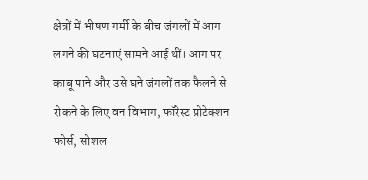क्षेत्रों में भीषण गर्मी के बीच जंगलों में आग लगने की घटनाएं सामने आई थीं। आग पर काबू पाने और उसे घने जंगलों तक फैलने से रोकने के लिए वन विभाग, फॉरेस्ट प्रोटेक्शन फोर्स, सोशल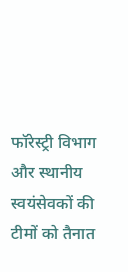फॉरेस्ट्री विभाग और स्थानीय स्वयंसेवकों की टीमों को तैनात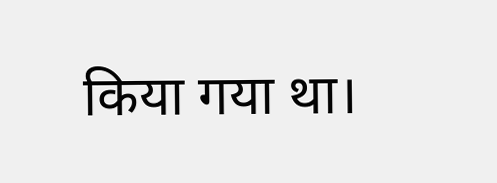किया गया था।